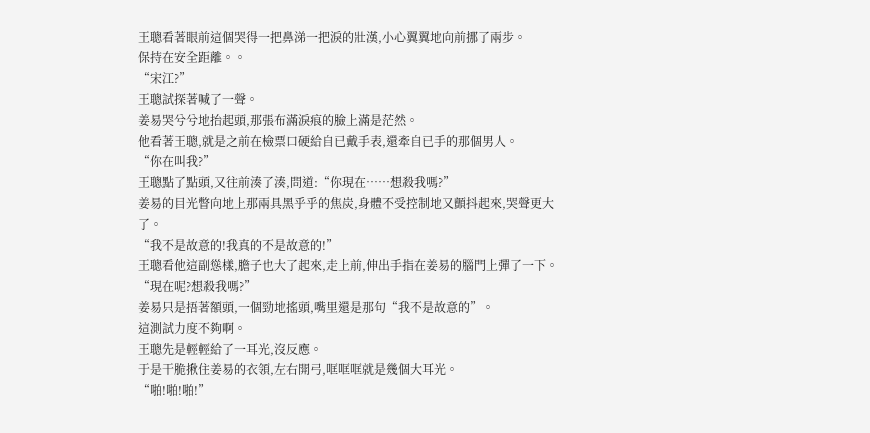王聰看著眼前這個哭得一把鼻涕一把淚的壯漢,小心翼翼地向前挪了兩步。
保持在安全距離。。
“宋江?”
王聰試探著喊了一聲。
姜易哭兮兮地抬起頭,那張布滿淚痕的臉上滿是茫然。
他看著王聰,就是之前在檢票口硬給自已戴手表,還牽自已手的那個男人。
“你在叫我?”
王聰點了點頭,又往前湊了湊,問道:“你現在……想殺我嗎?”
姜易的目光瞥向地上那兩具黑乎乎的焦炭,身體不受控制地又顫抖起來,哭聲更大了。
“我不是故意的!我真的不是故意的!”
王聰看他這副慫樣,膽子也大了起來,走上前,伸出手指在姜易的腦門上彈了一下。
“現在呢?想殺我嗎?”
姜易只是捂著額頭,一個勁地搖頭,嘴里還是那句“我不是故意的”。
這測試力度不夠啊。
王聰先是輕輕給了一耳光,沒反應。
于是干脆揪住姜易的衣領,左右開弓,哐哐哐就是幾個大耳光。
“啪!啪!啪!”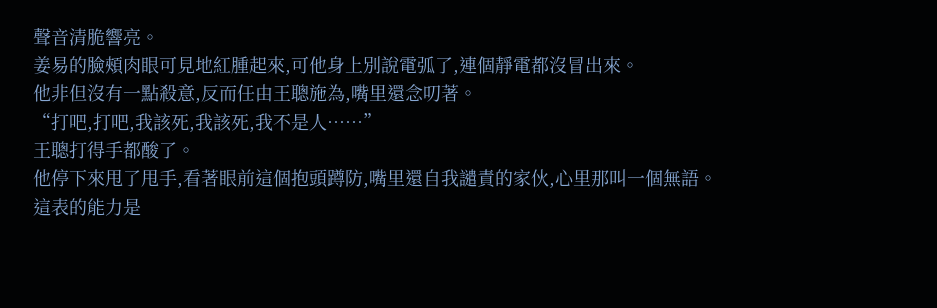聲音清脆響亮。
姜易的臉頰肉眼可見地紅腫起來,可他身上別說電弧了,連個靜電都沒冒出來。
他非但沒有一點殺意,反而任由王聰施為,嘴里還念叨著。
“打吧,打吧,我該死,我該死,我不是人……”
王聰打得手都酸了。
他停下來甩了甩手,看著眼前這個抱頭蹲防,嘴里還自我譴責的家伙,心里那叫一個無語。
這表的能力是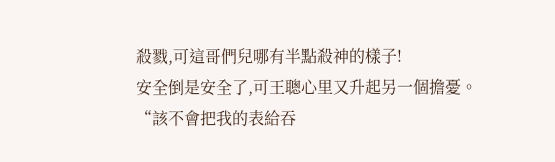殺戮,可這哥們兒哪有半點殺神的樣子!
安全倒是安全了,可王聰心里又升起另一個擔憂。
“該不會把我的表給吞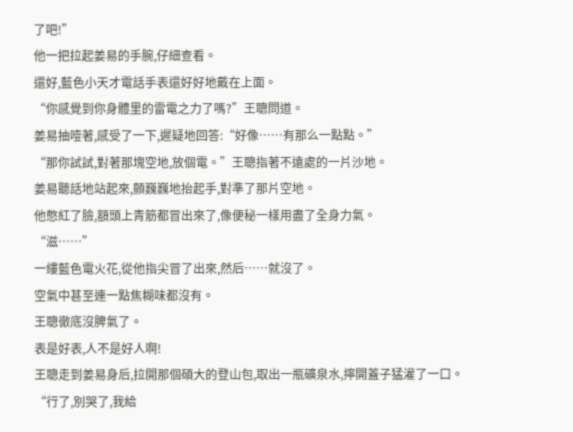了吧!”
他一把拉起姜易的手腕,仔細查看。
還好,藍色小天才電話手表還好好地戴在上面。
“你感覺到你身體里的雷電之力了嗎?”王聰問道。
姜易抽噎著,感受了一下,遲疑地回答:“好像……有那么一點點。”
“那你試試,對著那塊空地,放個電。”王聰指著不遠處的一片沙地。
姜易聽話地站起來,顫巍巍地抬起手,對準了那片空地。
他憋紅了臉,額頭上青筋都冒出來了,像便秘一樣用盡了全身力氣。
“滋……”
一縷藍色電火花,從他指尖冒了出來,然后……就沒了。
空氣中甚至連一點焦糊味都沒有。
王聰徹底沒脾氣了。
表是好表,人不是好人啊!
王聰走到姜易身后,拉開那個碩大的登山包,取出一瓶礦泉水,擰開蓋子猛灌了一口。
“行了,別哭了,我給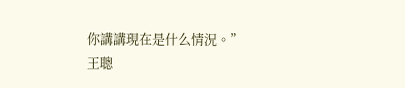你講講現在是什么情況。”
王聰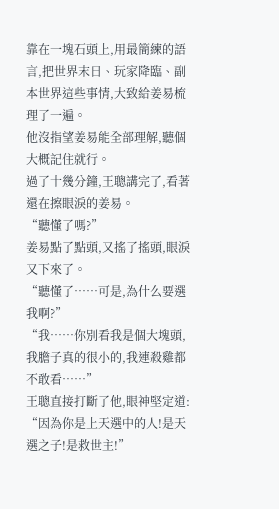靠在一塊石頭上,用最簡練的語言,把世界末日、玩家降臨、副本世界這些事情,大致給姜易梳理了一遍。
他沒指望姜易能全部理解,聽個大概記住就行。
過了十幾分鐘,王聰講完了,看著還在擦眼淚的姜易。
“聽懂了嗎?”
姜易點了點頭,又搖了搖頭,眼淚又下來了。
“聽懂了……可是,為什么要選我啊?”
“我……你別看我是個大塊頭,我膽子真的很小的,我連殺雞都不敢看……”
王聰直接打斷了他,眼神堅定道:
“因為你是上天選中的人!是天選之子!是救世主!”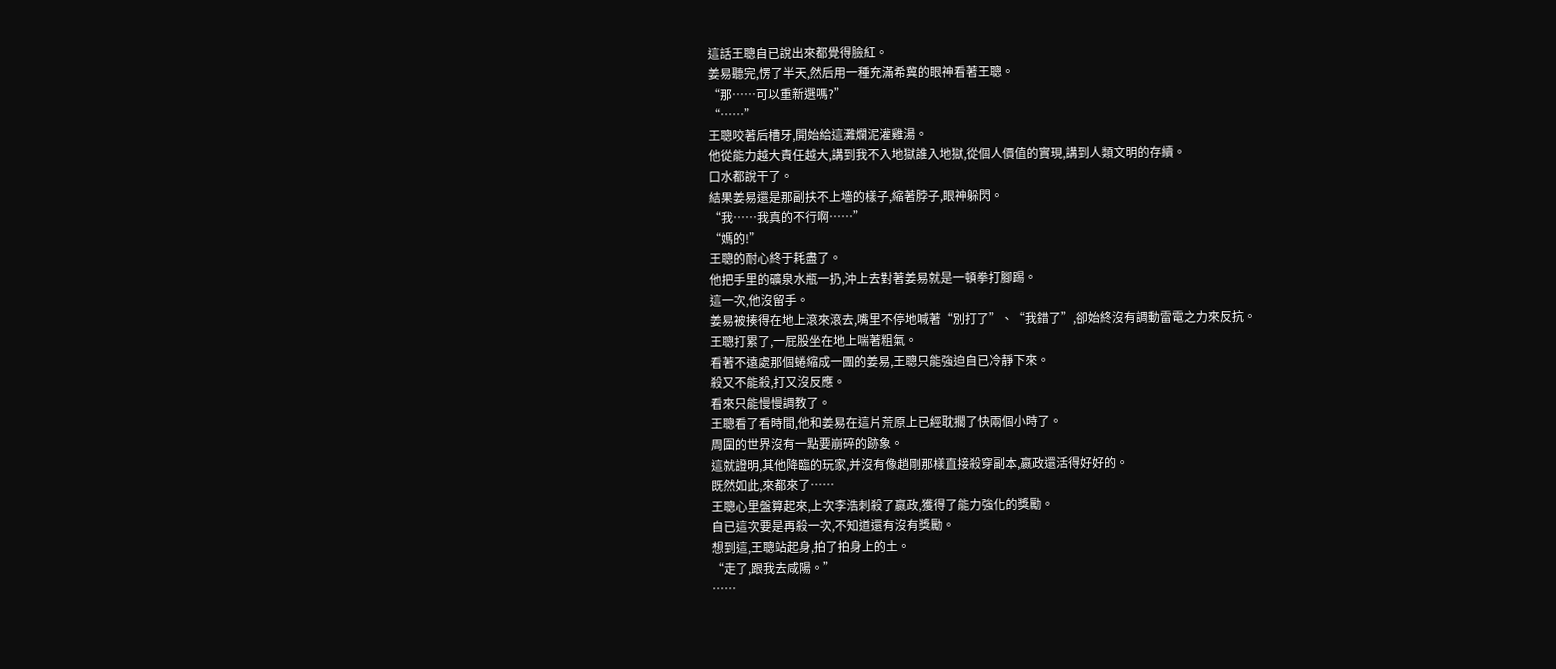這話王聰自已說出來都覺得臉紅。
姜易聽完,愣了半天,然后用一種充滿希冀的眼神看著王聰。
“那……可以重新選嗎?”
“……”
王聰咬著后槽牙,開始給這灘爛泥灌雞湯。
他從能力越大責任越大,講到我不入地獄誰入地獄,從個人價值的實現,講到人類文明的存續。
口水都說干了。
結果姜易還是那副扶不上墻的樣子,縮著脖子,眼神躲閃。
“我……我真的不行啊……”
“媽的!”
王聰的耐心終于耗盡了。
他把手里的礦泉水瓶一扔,沖上去對著姜易就是一頓拳打腳踢。
這一次,他沒留手。
姜易被揍得在地上滾來滾去,嘴里不停地喊著“別打了”、“我錯了”,卻始終沒有調動雷電之力來反抗。
王聰打累了,一屁股坐在地上喘著粗氣。
看著不遠處那個蜷縮成一團的姜易,王聰只能強迫自已冷靜下來。
殺又不能殺,打又沒反應。
看來只能慢慢調教了。
王聰看了看時間,他和姜易在這片荒原上已經耽擱了快兩個小時了。
周圍的世界沒有一點要崩碎的跡象。
這就證明,其他降臨的玩家,并沒有像趙剛那樣直接殺穿副本,嬴政還活得好好的。
既然如此,來都來了……
王聰心里盤算起來,上次李浩刺殺了嬴政,獲得了能力強化的獎勵。
自已這次要是再殺一次,不知道還有沒有獎勵。
想到這,王聰站起身,拍了拍身上的土。
“走了,跟我去咸陽。”
……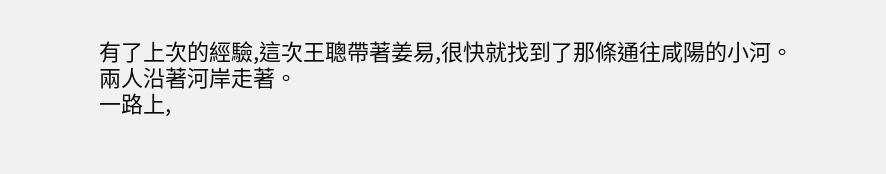有了上次的經驗,這次王聰帶著姜易,很快就找到了那條通往咸陽的小河。
兩人沿著河岸走著。
一路上,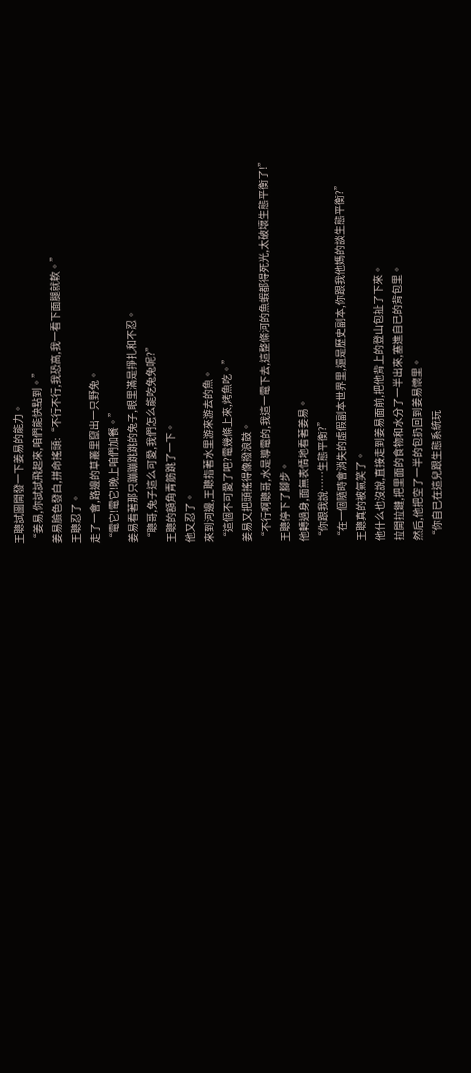王聰試圖開發一下姜易的能力。
“姜易,你試試飛起來,咱們能快點到。”
姜易臉色發白,拼命搖頭:“不行不行,我恐高,我一看下面腿就軟。”
王聰忍了。
走了一會,路邊的草叢里竄出一只野兔。
“電它!電它!晚上咱們加餐。”
姜易看著那只蹦蹦跳跳的兔子,眼里滿是掙扎和不忍。
“聰哥,兔子這么可愛,我們怎么能吃兔兔呢?”
王聰的額角青筋跳了一下。
他又忍了。
來到河邊,王聰指著水里游來游去的魚。
“這個不可愛了吧?電幾條上來,烤魚吃。”
姜易又把頭搖得像撥浪鼓。
“不行啊聰哥,水是導電的,我這一電下去,這整條河的魚蝦都得死光,太破壞生態平衡了!”
王聰停下了腳步。
他轉過身,面無表情地看著姜易。
“你跟我說……生態平衡?”
“在一個隨時會消失的虛假副本世界里,還是歷史副本,你跟我他媽的談生態平衡?”
王聰真的被氣笑了。
他什么也沒說,直接走到姜易面前,把他背上的登山包扯了下來。
拉開拉鏈,把里面的食物和水分了一半出來,塞進自已的背包里。
然后,他把空了一半的包扔回到姜易懷里。
“你自已在這兒跟生態系統玩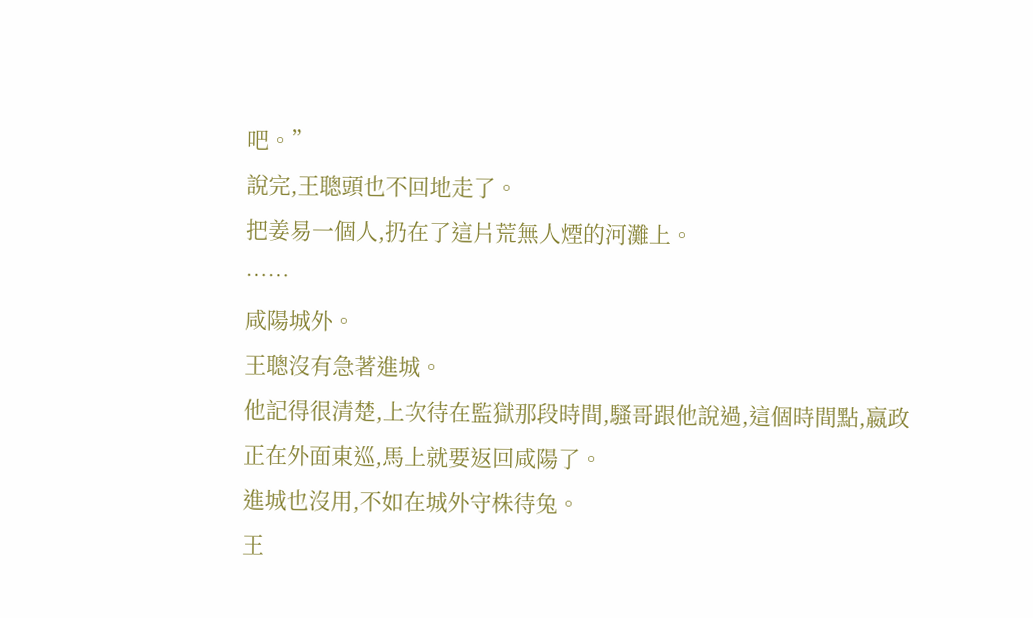吧。”
說完,王聰頭也不回地走了。
把姜易一個人,扔在了這片荒無人煙的河灘上。
……
咸陽城外。
王聰沒有急著進城。
他記得很清楚,上次待在監獄那段時間,騷哥跟他說過,這個時間點,嬴政正在外面東巡,馬上就要返回咸陽了。
進城也沒用,不如在城外守株待兔。
王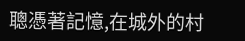聰憑著記憶,在城外的村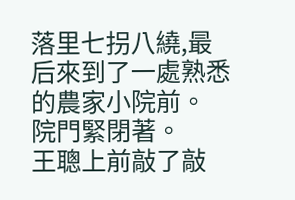落里七拐八繞,最后來到了一處熟悉的農家小院前。
院門緊閉著。
王聰上前敲了敲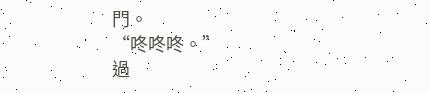門。
“咚咚咚。”
過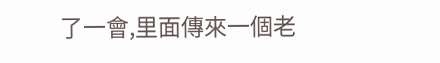了一會,里面傳來一個老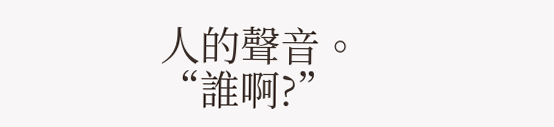人的聲音。
“誰啊?”